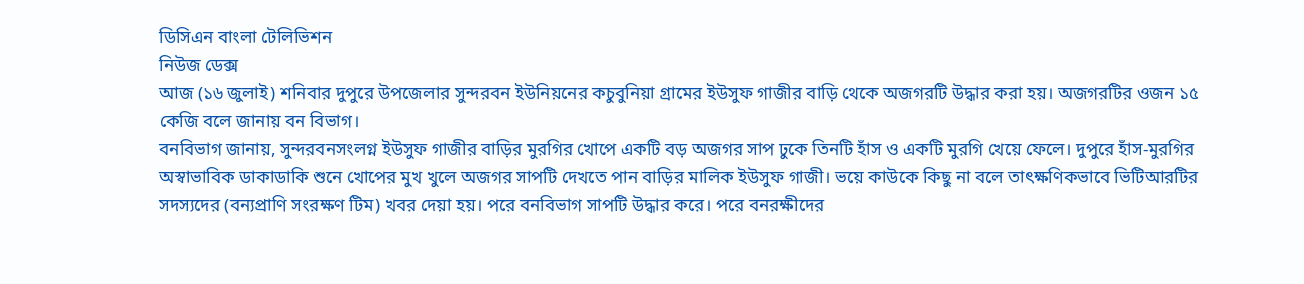ডিসিএন বাংলা টেলিভিশন
নিউজ ডেক্স
আজ (১৬ জুলাই) শনিবার দুপুরে উপজেলার সুন্দরবন ইউনিয়নের কচুবুনিয়া গ্রামের ইউসুফ গাজীর বাড়ি থেকে অজগরটি উদ্ধার করা হয়। অজগরটির ওজন ১৫ কেজি বলে জানায় বন বিভাগ।
বনবিভাগ জানায়, সুন্দরবনসংলগ্ন ইউসুফ গাজীর বাড়ির মুরগির খোপে একটি বড় অজগর সাপ ঢুকে তিনটি হাঁস ও একটি মুরগি খেয়ে ফেলে। দুপুরে হাঁস-মুরগির অস্বাভাবিক ডাকাডাকি শুনে খোপের মুখ খুলে অজগর সাপটি দেখতে পান বাড়ির মালিক ইউসুফ গাজী। ভয়ে কাউকে কিছু না বলে তাৎক্ষণিকভাবে ভিটিআরটির সদস্যদের (বন্যপ্রাণি সংরক্ষণ টিম) খবর দেয়া হয়। পরে বনবিভাগ সাপটি উদ্ধার করে। পরে বনরক্ষীদের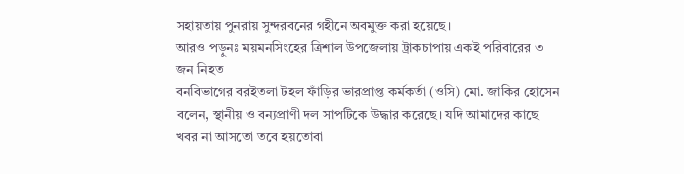সহায়তায় পুনরায় সুন্দরবনের গহীনে অবমুক্ত করা হয়েছে।
আরও পড়ুনঃ ময়মনসিংহের ত্রিশাল উপজেলায় ট্রাকচাপায় একই পরিবারের ৩ জন নিহত
বনবিভাগের বরইতলা টহল ফাঁড়ির ভারপ্রাপ্ত কর্মকর্তা (ওসি) মো. জাকির হোসেন বলেন, স্থানীয় ও বন্যপ্রাণী দল সাপটিকে উদ্ধার করেছে। যদি আমাদের কাছে খবর না আসতো তবে হয়তোবা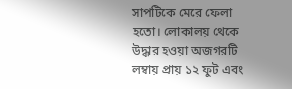সাপটিকে মেরে ফেলা হতো। লোকালয় থেকে উদ্ধার হওয়া অজগরটি লম্বায় প্রায় ১২ ফুট এবং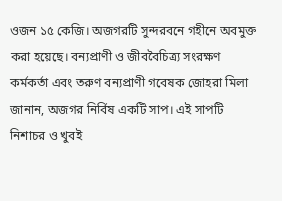ওজন ১৫ কেজি। অজগরটি সুন্দরবনে গহীনে অবমুক্ত করা হয়েছে। বন্যপ্রাণী ও জীববৈচিত্র্য সংরক্ষণ কর্মকর্তা এবং তরুণ বন্যপ্রাণী গবেষক জোহরা মিলা জানান, অজগর নির্বিষ একটি সাপ। এই সাপটি নিশাচর ও খুবই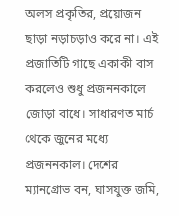অলস প্রকৃতির, প্রয়োজন ছাড়া নড়াচড়াও করে না। এই প্রজাতিটি গাছে একাকী বাস করলেও শুধু প্রজননকালে জোড়া বাধে। সাধারণত মার্চ থেকে জুনের মধ্যে প্রজননকাল। দেশের ম্যানগ্রোভ বন, ঘাসযুক্ত জমি,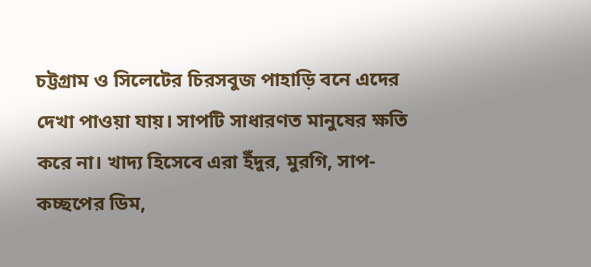চট্টগ্রাম ও সিলেটের চিরসবুজ পাহাড়ি বনে এদের দেখা পাওয়া যায়। সাপটি সাধারণত মানুষের ক্ষতি করে না। খাদ্য হিসেবে এরা ইঁদুর, মুরগি, সাপ-কচ্ছপের ডিম,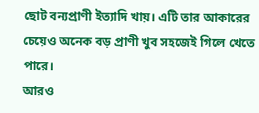ছোট বন্যপ্রাণী ইত্যাদি খায়। এটি তার আকারের চেয়েও অনেক বড় প্রাণী খুব সহজেই গিলে খেতে পারে।
আরও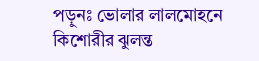পড়ুনঃ ভোলার লালমোহনে কিশোরীর ঝুলন্ত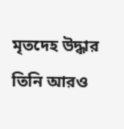মৃতদেহ উদ্ধার
তিনি আরও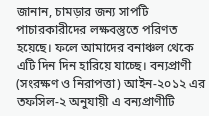জানান, চামড়ার জন্য সাপটি পাচারকারীদের লক্ষবস্তুতে পরিণত হয়েছে। ফলে আমাদের বনাঞ্চল থেকে এটি দিন দিন হারিয়ে যাচ্ছে। বন্যপ্রাণী (সংরক্ষণ ও নিরাপত্তা) আইন-২০১২ এর তফসিল-২ অনুযায়ী এ বন্যপ্রাণীটি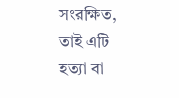সংরক্ষিত, তাই এটি হত্যা বা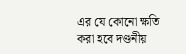এর যে কোনো ক্ষতি করা হবে দণ্ডনীয়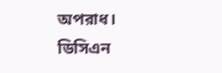অপরাধ।
ডিসিএন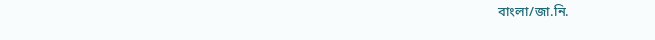বাংলা/জা.নি.